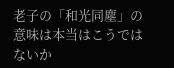老子の「和光同塵」の意味は本当はこうではないか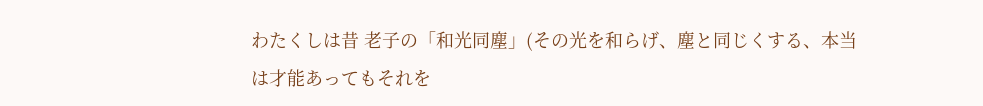わたくしは昔 老子の「和光同塵」(その光を和らげ、塵と同じくする、本当は才能あってもそれを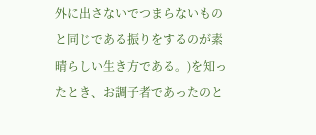外に出さないでつまらないものと同じである振りをするのが素晴らしい生き方である。)を知ったとき、お調子者であったのと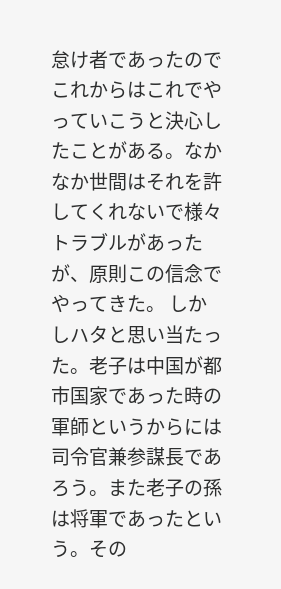怠け者であったのでこれからはこれでやっていこうと決心したことがある。なかなか世間はそれを許してくれないで様々トラブルがあったが、原則この信念でやってきた。 しかしハタと思い当たった。老子は中国が都市国家であった時の軍師というからには司令官兼参謀長であろう。また老子の孫は将軍であったという。その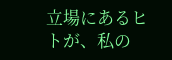立場にあるヒトが、私の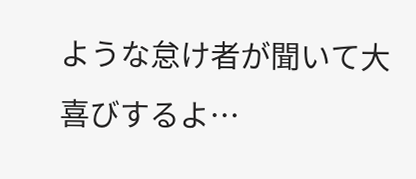ような怠け者が聞いて大喜びするよ…